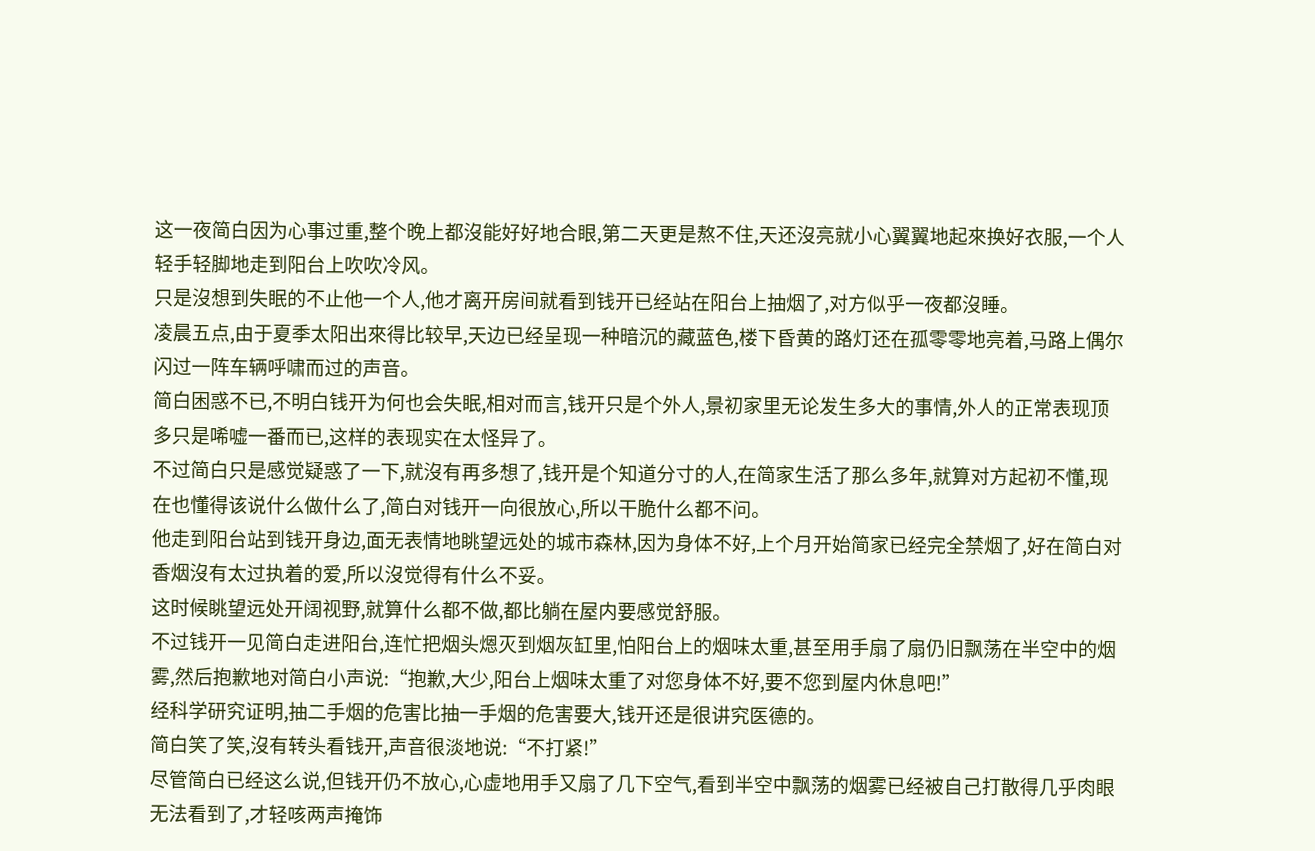这一夜简白因为心事过重,整个晚上都沒能好好地合眼,第二天更是熬不住,天还沒亮就小心翼翼地起來换好衣服,一个人轻手轻脚地走到阳台上吹吹冷风。
只是沒想到失眠的不止他一个人,他才离开房间就看到钱开已经站在阳台上抽烟了,对方似乎一夜都沒睡。
凌晨五点,由于夏季太阳出來得比较早,天边已经呈现一种暗沉的藏蓝色,楼下昏黄的路灯还在孤零零地亮着,马路上偶尔闪过一阵车辆呼啸而过的声音。
简白困惑不已,不明白钱开为何也会失眠,相对而言,钱开只是个外人,景初家里无论发生多大的事情,外人的正常表现顶多只是唏嘘一番而已,这样的表现实在太怪异了。
不过简白只是感觉疑惑了一下,就沒有再多想了,钱开是个知道分寸的人,在简家生活了那么多年,就算对方起初不懂,现在也懂得该说什么做什么了,简白对钱开一向很放心,所以干脆什么都不问。
他走到阳台站到钱开身边,面无表情地眺望远处的城市森林,因为身体不好,上个月开始简家已经完全禁烟了,好在简白对香烟沒有太过执着的爱,所以沒觉得有什么不妥。
这时候眺望远处开阔视野,就算什么都不做,都比躺在屋内要感觉舒服。
不过钱开一见简白走进阳台,连忙把烟头煾灭到烟灰缸里,怕阳台上的烟味太重,甚至用手扇了扇仍旧飘荡在半空中的烟雾,然后抱歉地对简白小声说:“抱歉,大少,阳台上烟味太重了对您身体不好,要不您到屋内休息吧!”
经科学研究证明,抽二手烟的危害比抽一手烟的危害要大,钱开还是很讲究医德的。
简白笑了笑,沒有转头看钱开,声音很淡地说:“不打紧!”
尽管简白已经这么说,但钱开仍不放心,心虚地用手又扇了几下空气,看到半空中飘荡的烟雾已经被自己打散得几乎肉眼无法看到了,才轻咳两声掩饰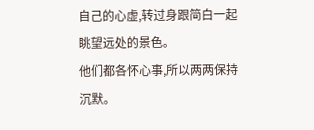自己的心虚,转过身跟简白一起眺望远处的景色。
他们都各怀心事,所以两两保持沉默。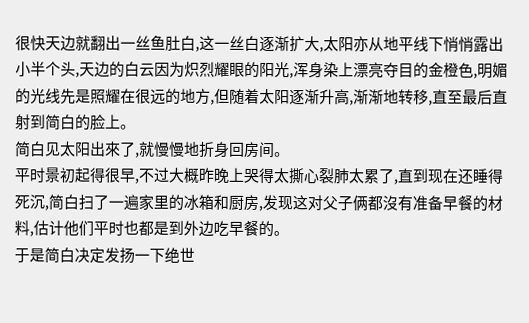很快天边就翻出一丝鱼肚白,这一丝白逐渐扩大,太阳亦从地平线下悄悄露出小半个头,天边的白云因为炽烈耀眼的阳光,浑身染上漂亮夺目的金橙色,明媚的光线先是照耀在很远的地方,但随着太阳逐渐升高,渐渐地转移,直至最后直射到简白的脸上。
简白见太阳出來了,就慢慢地折身回房间。
平时景初起得很早,不过大概昨晚上哭得太撕心裂肺太累了,直到现在还睡得死沉,简白扫了一遍家里的冰箱和厨房,发现这对父子俩都沒有准备早餐的材料,估计他们平时也都是到外边吃早餐的。
于是简白决定发扬一下绝世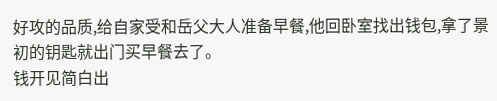好攻的品质,给自家受和岳父大人准备早餐,他回卧室找出钱包,拿了景初的钥匙就出门买早餐去了。
钱开见简白出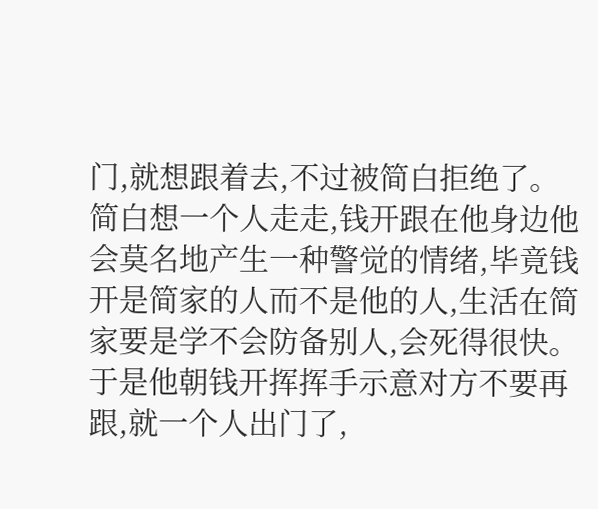门,就想跟着去,不过被简白拒绝了。
简白想一个人走走,钱开跟在他身边他会莫名地产生一种警觉的情绪,毕竟钱开是简家的人而不是他的人,生活在简家要是学不会防备别人,会死得很快。
于是他朝钱开挥挥手示意对方不要再跟,就一个人出门了,